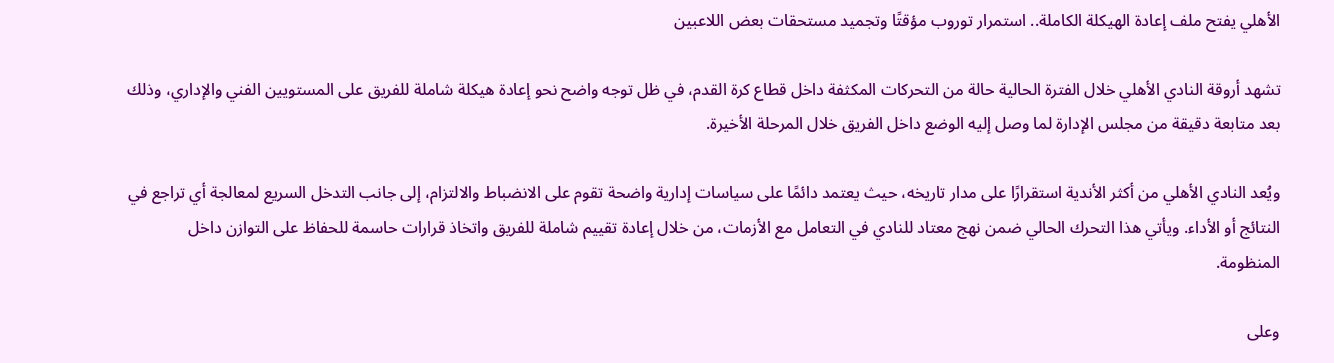الأهلي يفتح ملف إعادة الهيكلة الكاملة.. استمرار توروب مؤقتًا وتجميد مستحقات بعض اللاعبين

تشهد أروقة النادي الأهلي خلال الفترة الحالية حالة من التحركات المكثفة داخل قطاع كرة القدم، في ظل توجه واضح نحو إعادة هيكلة شاملة للفريق على المستويين الفني والإداري، وذلك بعد متابعة دقيقة من مجلس الإدارة لما وصل إليه الوضع داخل الفريق خلال المرحلة الأخيرة.

ويُعد النادي الأهلي من أكثر الأندية استقرارًا على مدار تاريخه، حيث يعتمد دائمًا على سياسات إدارية واضحة تقوم على الانضباط والالتزام، إلى جانب التدخل السريع لمعالجة أي تراجع في النتائج أو الأداء. ويأتي هذا التحرك الحالي ضمن نهج معتاد للنادي في التعامل مع الأزمات، من خلال إعادة تقييم شاملة للفريق واتخاذ قرارات حاسمة للحفاظ على التوازن داخل المنظومة.

وعلى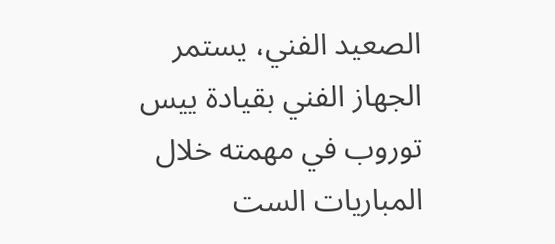الصعيد الفني، يستمر الجهاز الفني بقيادة ييس توروب في مهمته خلال المباريات الست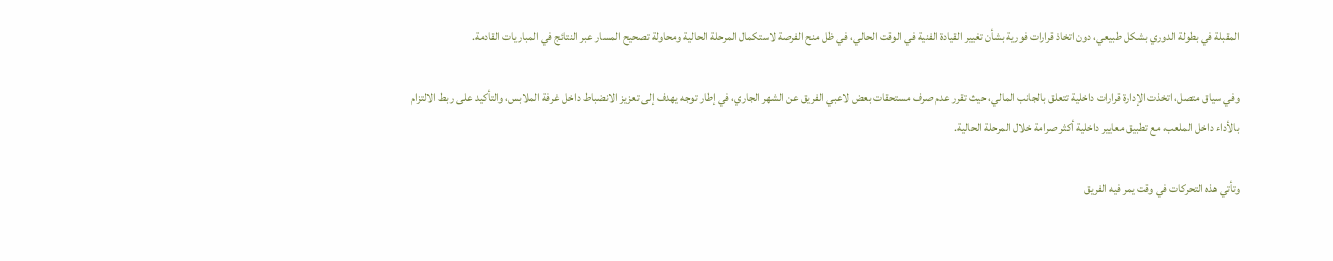المقبلة في بطولة الدوري بشكل طبيعي، دون اتخاذ قرارات فورية بشأن تغيير القيادة الفنية في الوقت الحالي، في ظل منح الفرصة لاستكمال المرحلة الحالية ومحاولة تصحيح المسار عبر النتائج في المباريات القادمة.

وفي سياق متصل، اتخذت الإدارة قرارات داخلية تتعلق بالجانب المالي، حيث تقرر عدم صرف مستحقات بعض لاعبي الفريق عن الشهر الجاري، في إطار توجه يهدف إلى تعزيز الانضباط داخل غرفة الملابس، والتأكيد على ربط الالتزام بالأداء داخل الملعب، مع تطبيق معايير داخلية أكثر صرامة خلال المرحلة الحالية.

وتأتي هذه التحركات في وقت يمر فيه الفريق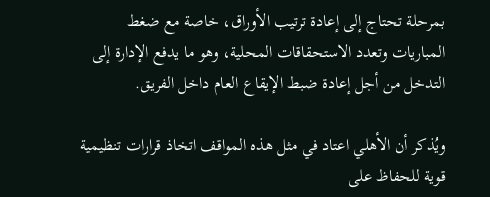بمرحلة تحتاج إلى إعادة ترتيب الأوراق، خاصة مع ضغط المباريات وتعدد الاستحقاقات المحلية، وهو ما يدفع الإدارة إلى التدخل من أجل إعادة ضبط الإيقاع العام داخل الفريق.

ويُذكر أن الأهلي اعتاد في مثل هذه المواقف اتخاذ قرارات تنظيمية قوية للحفاظ على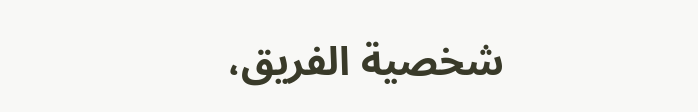شخصية الفريق،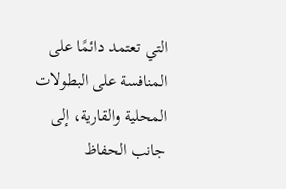التي تعتمد دائمًا على المنافسة على البطولات المحلية والقارية، إلى جانب الحفاظ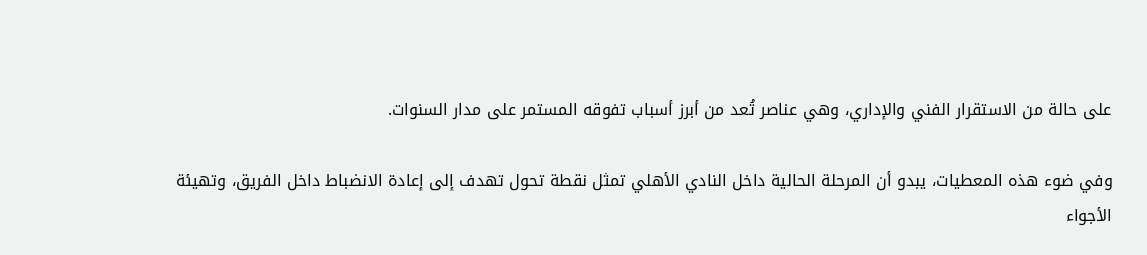على حالة من الاستقرار الفني والإداري، وهي عناصر تُعد من أبرز أسباب تفوقه المستمر على مدار السنوات.

وفي ضوء هذه المعطيات، يبدو أن المرحلة الحالية داخل النادي الأهلي تمثل نقطة تحول تهدف إلى إعادة الانضباط داخل الفريق، وتهيئة الأجواء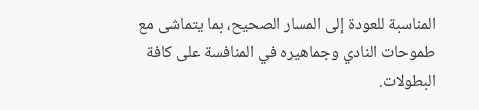المناسبة للعودة إلى المسار الصحيح، بما يتماشى مع طموحات النادي وجماهيره في المنافسة على كافة البطولات.